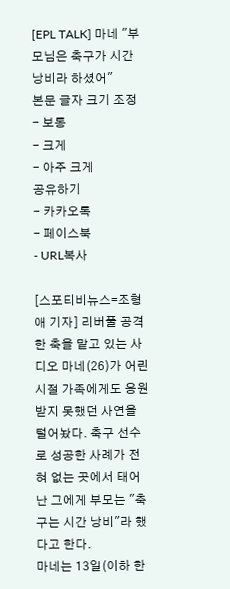[EPL TALK] 마네 "부모님은 축구가 시간 낭비라 하셨어"
본문 글자 크기 조정
- 보통
- 크게
- 아주 크게
공유하기
- 카카오톡
- 페이스북
- URL복사

[스포티비뉴스=조형애 기자] 리버풀 공격 한 축을 맡고 있는 사디오 마네(26)가 어린 시절 가족에게도 응원받지 못했던 사연을 털어놨다. 축구 선수로 성공한 사례가 전혀 없는 곳에서 태어난 그에게 부모는 "축구는 시간 낭비"라 했다고 한다.
마네는 13일(이하 한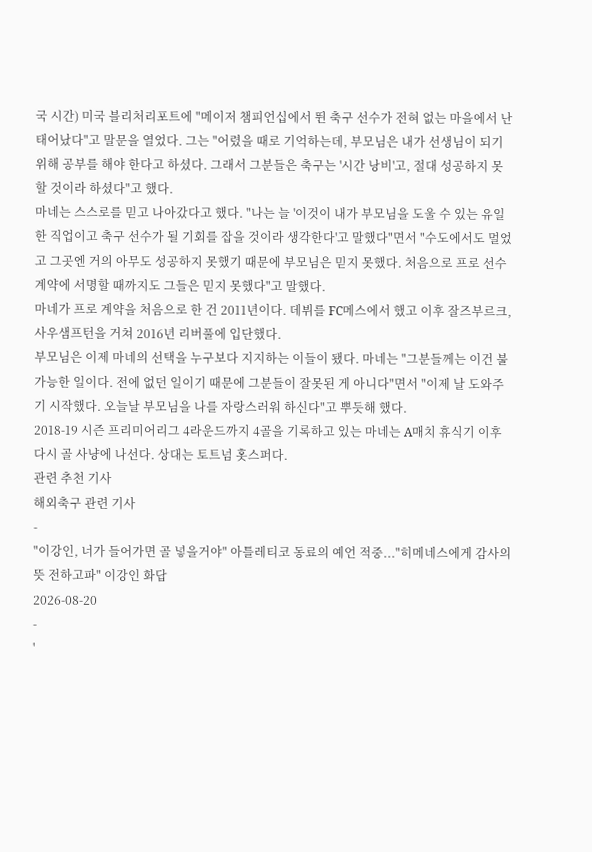국 시간) 미국 블리처리포트에 "메이저 챔피언십에서 뛴 축구 선수가 전혀 없는 마을에서 난 태어났다"고 말문을 열었다. 그는 "어렸을 때로 기억하는데, 부모님은 내가 선생님이 되기 위해 공부를 해야 한다고 하셨다. 그래서 그분들은 축구는 '시간 낭비'고, 절대 성공하지 못할 것이라 하셨다"고 했다.
마네는 스스로를 믿고 나아갔다고 했다. "나는 늘 '이것이 내가 부모님을 도울 수 있는 유일한 직업이고 축구 선수가 될 기회를 잡을 것이라 생각한다'고 말했다"면서 "수도에서도 멀었고 그곳엔 거의 아무도 성공하지 못했기 때문에 부모님은 믿지 못했다. 처음으로 프로 선수 계약에 서명할 때까지도 그들은 믿지 못했다"고 말했다.
마네가 프로 계약을 처음으로 한 건 2011년이다. 데뷔를 FC메스에서 했고 이후 잘즈부르크, 사우샘프턴을 거쳐 2016년 리버풀에 입단했다.
부모님은 이제 마네의 선택을 누구보다 지지하는 이들이 됐다. 마네는 "그분들께는 이건 불가능한 일이다. 전에 없던 일이기 때문에 그분들이 잘못된 게 아니다"면서 "이제 날 도와주기 시작했다. 오늘날 부모님을 나를 자랑스러워 하신다"고 뿌듯해 했다.
2018-19 시즌 프리미어리그 4라운드까지 4골을 기록하고 있는 마네는 A매치 휴식기 이후 다시 골 사냥에 나선다. 상대는 토트넘 홋스퍼다.
관련 추천 기사
해외축구 관련 기사
-
"이강인, 너가 들어가면 골 넣을거야" 아틀레티코 동료의 예언 적중..."히메네스에게 감사의 뜻 전하고파" 이강인 화답
2026-08-20
-
'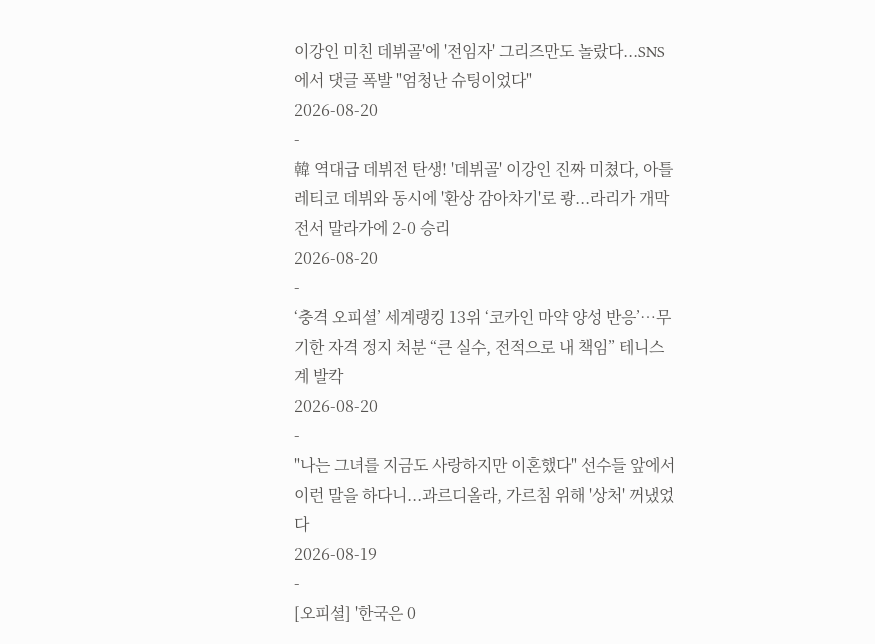이강인 미친 데뷔골'에 '전임자' 그리즈만도 놀랐다...SNS에서 댓글 폭발 "엄청난 슈팅이었다"
2026-08-20
-
韓 역대급 데뷔전 탄생! '데뷔골' 이강인 진짜 미쳤다, 아틀레티코 데뷔와 동시에 '환상 감아차기'로 쾅...라리가 개막전서 말라가에 2-0 승리
2026-08-20
-
‘충격 오피셜’ 세계랭킹 13위 ‘코카인 마약 양성 반응’…무기한 자격 정지 처분 “큰 실수, 전적으로 내 책임” 테니스계 발칵
2026-08-20
-
"나는 그녀를 지금도 사랑하지만 이혼했다" 선수들 앞에서 이런 말을 하다니...과르디올라, 가르침 위해 '상처' 꺼냈었다
2026-08-19
-
[오피셜] '한국은 0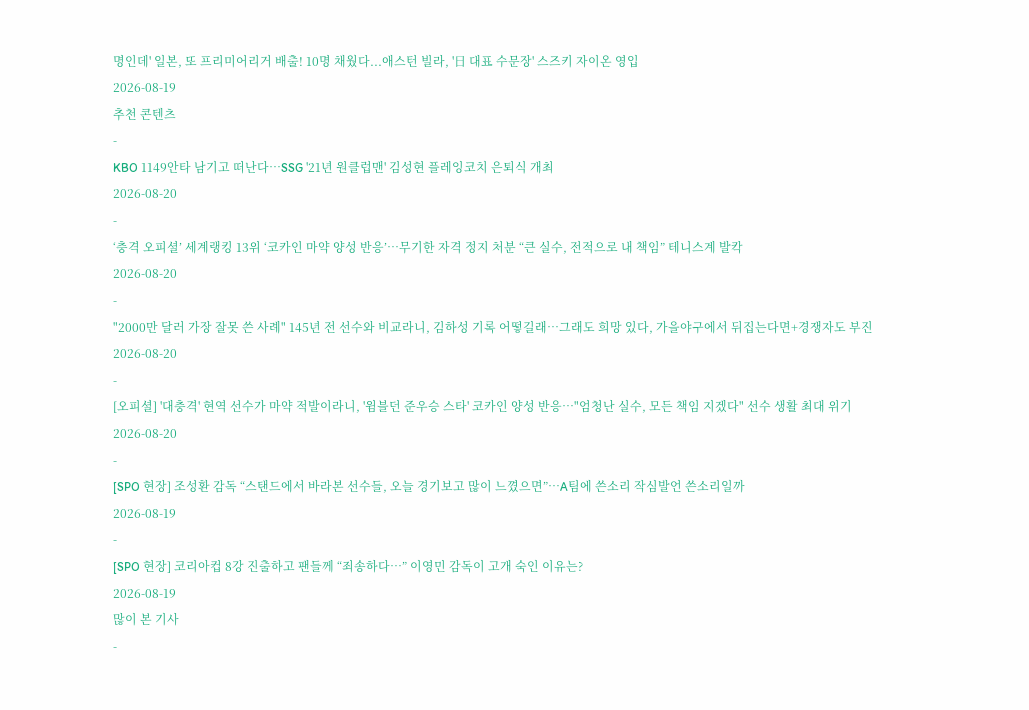명인데' 일본, 또 프리미어리거 배출! 10명 채웠다...애스턴 빌라, '日 대표 수문장' 스즈키 자이온 영입
2026-08-19
추천 콘텐츠
-
KBO 1149안타 남기고 떠난다…SSG '21년 원클럽맨' 김성현 플레잉코치 은퇴식 개최
2026-08-20
-
‘충격 오피셜’ 세계랭킹 13위 ‘코카인 마약 양성 반응’…무기한 자격 정지 처분 “큰 실수, 전적으로 내 책임” 테니스계 발칵
2026-08-20
-
"2000만 달러 가장 잘못 쓴 사례" 145년 전 선수와 비교라니, 김하성 기록 어떻길래…그래도 희망 있다, 가을야구에서 뒤집는다면+경쟁자도 부진
2026-08-20
-
[오피셜] '대충격' 현역 선수가 마약 적발이라니, '윔블던 준우승 스타' 코카인 양성 반응…"엄청난 실수, 모든 책임 지겠다" 선수 생활 최대 위기
2026-08-20
-
[SPO 현장] 조성환 감독 “스탠드에서 바라본 선수들, 오늘 경기보고 많이 느꼈으면”…A팀에 쓴소리 작심발언 쓴소리일까
2026-08-19
-
[SPO 현장] 코리아컵 8강 진출하고 팬들께 “죄송하다…” 이영민 감독이 고개 숙인 이유는?
2026-08-19
많이 본 기사
-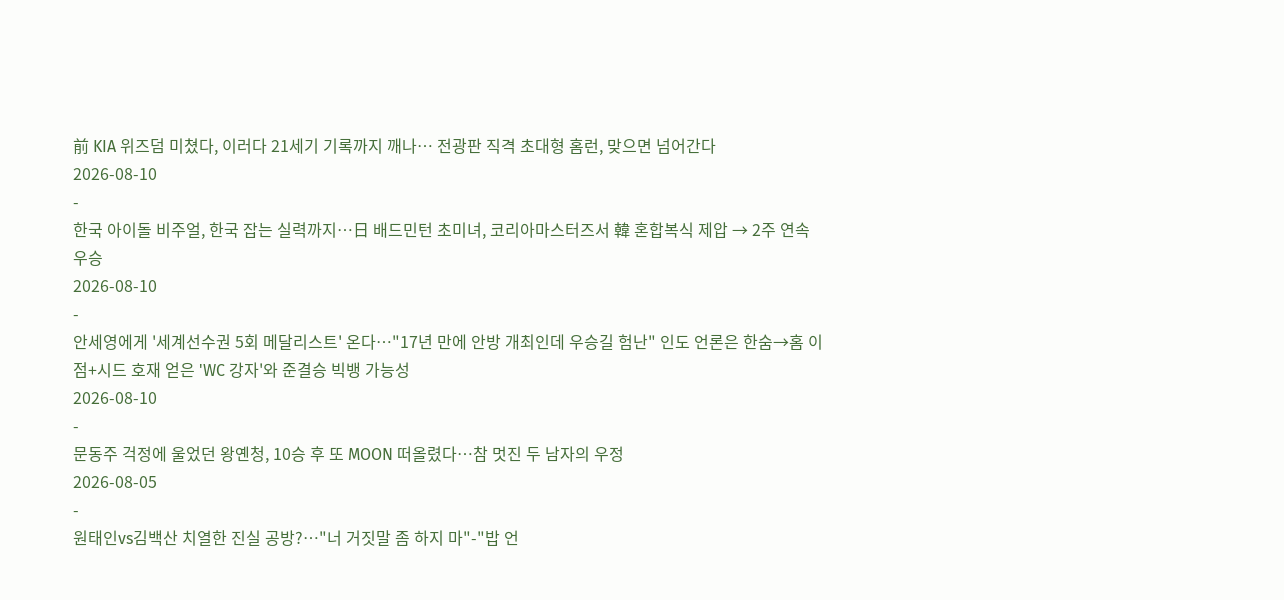前 KIA 위즈덤 미쳤다, 이러다 21세기 기록까지 깨나… 전광판 직격 초대형 홈런, 맞으면 넘어간다
2026-08-10
-
한국 아이돌 비주얼, 한국 잡는 실력까지…日 배드민턴 초미녀, 코리아마스터즈서 韓 혼합복식 제압 → 2주 연속 우승
2026-08-10
-
안세영에게 '세계선수권 5회 메달리스트' 온다…"17년 만에 안방 개최인데 우승길 험난" 인도 언론은 한숨→홈 이점+시드 호재 얻은 'WC 강자'와 준결승 빅뱅 가능성
2026-08-10
-
문동주 걱정에 울었던 왕옌청, 10승 후 또 MOON 떠올렸다…참 멋진 두 남자의 우정
2026-08-05
-
원태인vs김백산 치열한 진실 공방?…"너 거짓말 좀 하지 마"-"밥 언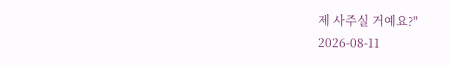제 사주실 거예요?"
2026-08-11